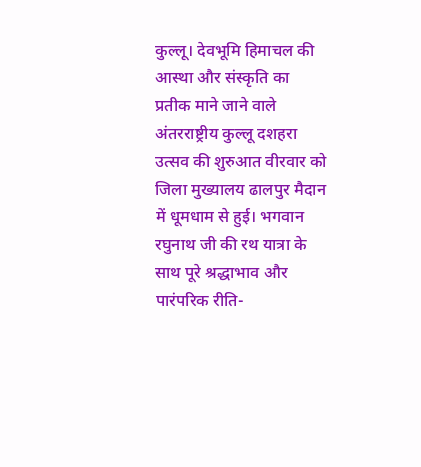कुल्लू। देवभूमि हिमाचल की आस्था और संस्कृति का प्रतीक माने जाने वाले अंतरराष्ट्रीय कुल्लू दशहरा उत्सव की शुरुआत वीरवार को जिला मुख्यालय ढालपुर मैदान में धूमधाम से हुई। भगवान रघुनाथ जी की रथ यात्रा के साथ पूरे श्रद्धाभाव और पारंपरिक रीति-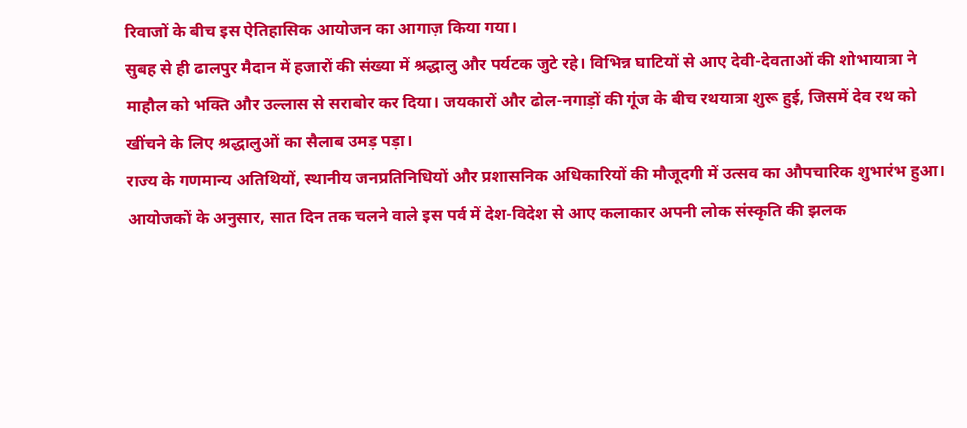रिवाजों के बीच इस ऐतिहासिक आयोजन का आगाज़ किया गया।
सुबह से ही ढालपुर मैदान में हजारों की संख्या में श्रद्धालु और पर्यटक जुटे रहे। विभिन्न घाटियों से आए देवी-देवताओं की शोभायात्रा ने माहौल को भक्ति और उल्लास से सराबोर कर दिया। जयकारों और ढोल-नगाड़ों की गूंज के बीच रथयात्रा शुरू हुई, जिसमें देव रथ को खींचने के लिए श्रद्धालुओं का सैलाब उमड़ पड़ा।
राज्य के गणमान्य अतिथियों, स्थानीय जनप्रतिनिधियों और प्रशासनिक अधिकारियों की मौजूदगी में उत्सव का औपचारिक शुभारंभ हुआ। आयोजकों के अनुसार, सात दिन तक चलने वाले इस पर्व में देश-विदेश से आए कलाकार अपनी लोक संस्कृति की झलक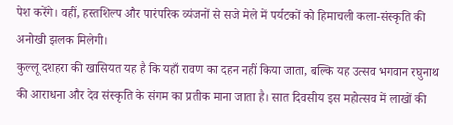पेश करेंगे। वहीं, हस्तशिल्प और पारंपरिक व्यंजनों से सजे मेले में पर्यटकों को हिमाचली कला-संस्कृति की अनोखी झलक मिलेगी।
कुल्लू दशहरा की खासियत यह है कि यहाँ रावण का दहन नहीं किया जाता, बल्कि यह उत्सव भगवान रघुनाथ की आराधना और देव संस्कृति के संगम का प्रतीक माना जाता है। सात दिवसीय इस महोत्सव में लाखों की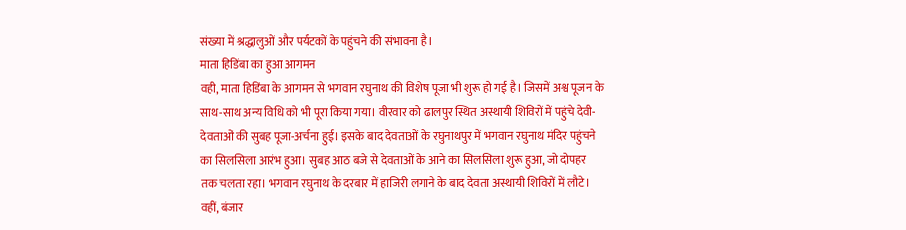संख्या में श्रद्धालुओं और पर्यटकों के पहुंचने की संभावना है।
माता हिडिंबा का हुआ आगमन
वही, माता हिडिंबा के आगमन से भगवान रघुनाथ की विशेष पूजा भी शुरू हो गई है। जिसमें अश्व पूजन के साथ-साथ अन्य विधि को भी पूरा किया गया। वीरवार को ढालपुर स्थित अस्थायी शिविरों में पहुंचे देवी-देवताओं की सुबह पूजा-अर्चना हुई। इसके बाद देवताओं के रघुनाथपुर में भगवान रघुनाथ मंदिर पहुंचने का सिलसिला आरंभ हुआ। सुबह आठ बजे से देवताओं के आने का सिलसिला शुरू हुआ, जो दोपहर तक चलता रहा। भगवान रघुनाथ के दरबार में हाजिरी लगाने के बाद देवता अस्थायी शिविरों में लौटे। वहीं, बंजार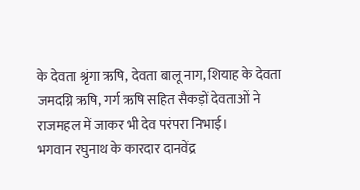के देवता श्रृंगा ऋषि, देवता बालू नाग, शियाह के देवता जमदग्नि ऋषि, गर्ग ऋषि सहित सैकड़ों देवताओं ने राजमहल में जाकर भी देव परंपरा निभाई।
भगवान रघुनाथ के कारदार दानवेंद्र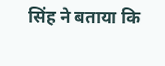सिंह ने बताया कि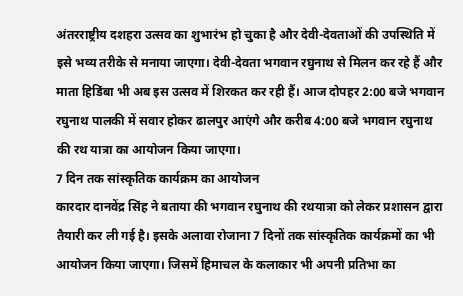अंतरराष्ट्रीय दशहरा उत्सव का शुभारंभ हो चुका है और देवी-देवताओं की उपस्थिति में इसे भव्य तरीके से मनाया जाएगा। देवी-देवता भगवान रघुनाथ से मिलन कर रहे हैं और माता हिडिंबा भी अब इस उत्सव में शिरकत कर रही हैं। आज दोपहर 2:00 बजे भगवान रघुनाथ पालकी में सवार होकर ढालपुर आएंगे और करीब 4:00 बजे भगवान रघुनाथ की रथ यात्रा का आयोजन किया जाएगा।
7 दिन तक सांस्कृतिक कार्यक्रम का आयोजन
कारदार दानवेंद्र सिंह ने बताया की भगवान रघुनाथ की रथयात्रा को लेकर प्रशासन द्वारा तैयारी कर ली गई है। इसके अलावा रोजाना 7 दिनों तक सांस्कृतिक कार्यक्रमों का भी आयोजन किया जाएगा। जिसमें हिमाचल के कलाकार भी अपनी प्रतिभा का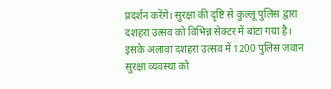प्रदर्शन करेंगे। सुरक्षा की दृष्टि से कुल्लू पुलिस द्वारा दशहरा उत्सव को विभिन्न सेक्टर में बांटा गया है। इसके अलावा दशहरा उत्सव में 1200 पुलिस जवान सुरक्षा व्यवस्था को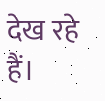देख रहे हैं।